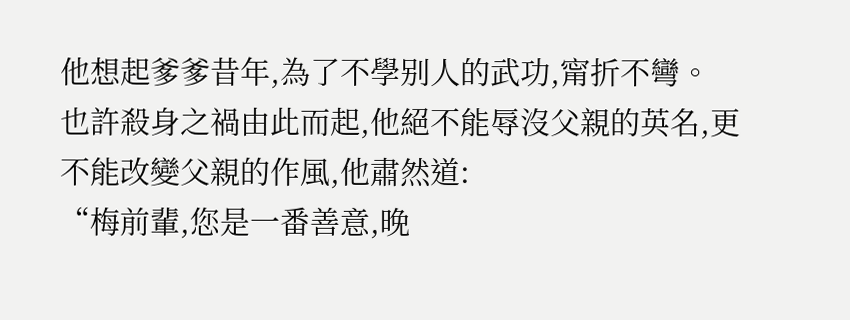他想起爹爹昔年,為了不學别人的武功,甯折不彎。
也許殺身之禍由此而起,他絕不能辱沒父親的英名,更不能改變父親的作風,他肅然道:
“梅前輩,您是一番善意,晚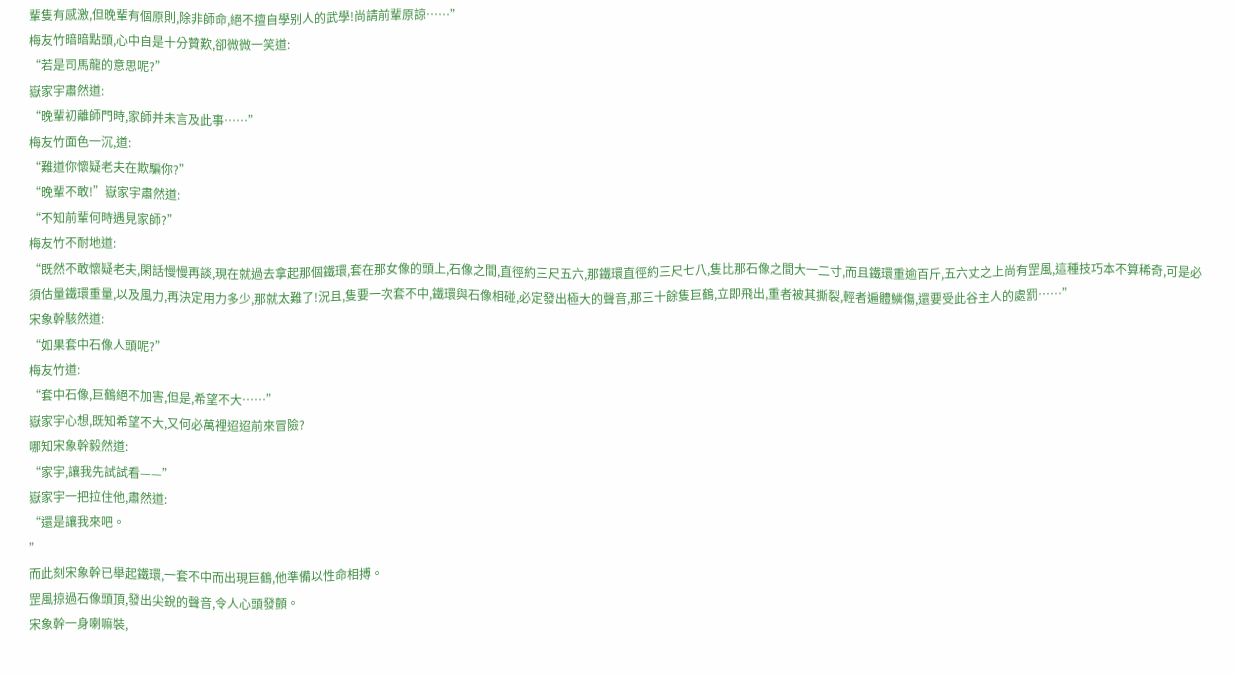輩隻有感激,但晚輩有個原則,除非師命,絕不擅自學别人的武學!尚請前輩原諒……”
梅友竹暗暗點頭,心中自是十分贊歎,卻微微一笑道:
“若是司馬龍的意思呢?”
嶽家宇肅然道:
“晚輩初離師門時,家師并未言及此事……”
梅友竹面色一沉,道:
“難道你懷疑老夫在欺騙你?”
“晚輩不敢!”嶽家宇肅然道:
“不知前輩何時遇見家師?”
梅友竹不耐地道:
“既然不敢懷疑老夫,閑話慢慢再談,現在就過去拿起那個鐵環,套在那女像的頭上,石像之間,直徑約三尺五六,那鐵環直徑約三尺七八,隻比那石像之間大一二寸,而且鐵環重逾百斤,五六丈之上尚有罡風,這種技巧本不算稀奇,可是必須估量鐵環重量,以及風力,再決定用力多少,那就太難了!況且,隻要一次套不中,鐵環與石像相碰,必定發出極大的聲音,那三十餘隻巨鶴,立即飛出,重者被其撕裂,輕者遍體鱗傷,還要受此谷主人的處罰……”
宋象幹駭然道:
“如果套中石像人頭呢?”
梅友竹道:
“套中石像,巨鶴絕不加害,但是,希望不大……”
嶽家宇心想,既知希望不大,又何必萬裡迢迢前來冒險?
哪知宋象幹毅然道:
“家宇,讓我先試試看——”
嶽家宇一把拉住他,肅然道:
“還是讓我來吧。
”
而此刻宋象幹已舉起鐵環,一套不中而出現巨鶴,他準備以性命相搏。
罡風掠過石像頭頂,發出尖銳的聲音,令人心頭發顫。
宋象幹一身喇嘛裝,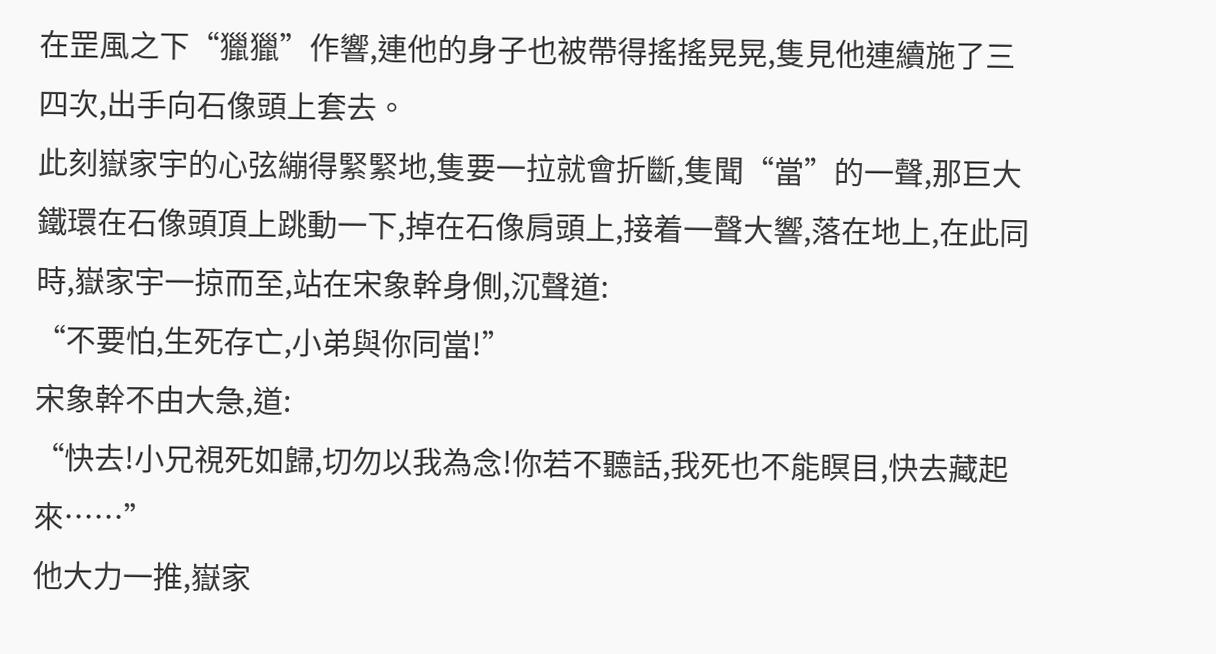在罡風之下“獵獵”作響,連他的身子也被帶得搖搖晃晃,隻見他連續施了三四次,出手向石像頭上套去。
此刻嶽家宇的心弦繃得緊緊地,隻要一拉就會折斷,隻聞“當”的一聲,那巨大鐵環在石像頭頂上跳動一下,掉在石像肩頭上,接着一聲大響,落在地上,在此同時,嶽家宇一掠而至,站在宋象幹身側,沉聲道:
“不要怕,生死存亡,小弟與你同當!”
宋象幹不由大急,道:
“快去!小兄視死如歸,切勿以我為念!你若不聽話,我死也不能瞑目,快去藏起來……”
他大力一推,嶽家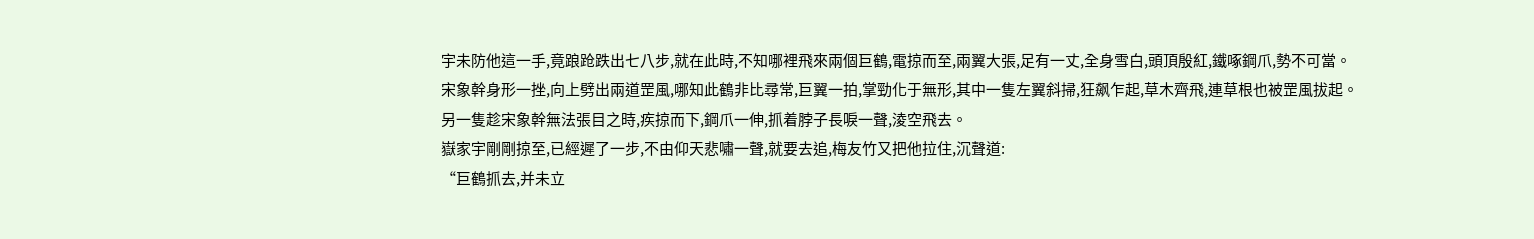宇未防他這一手,竟踉跄跌出七八步,就在此時,不知哪裡飛來兩個巨鶴,電掠而至,兩翼大張,足有一丈,全身雪白,頭頂殷紅,鐵啄鋼爪,勢不可當。
宋象幹身形一挫,向上劈出兩道罡風,哪知此鶴非比尋常,巨翼一拍,掌勁化于無形,其中一隻左翼斜掃,狂飙乍起,草木齊飛,連草根也被罡風拔起。
另一隻趁宋象幹無法張目之時,疾掠而下,鋼爪一伸,抓着脖子長唳一聲,淩空飛去。
嶽家宇剛剛掠至,已經遲了一步,不由仰天悲嘯一聲,就要去追,梅友竹又把他拉住,沉聲道:
“巨鶴抓去,并未立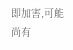即加害,可能尚有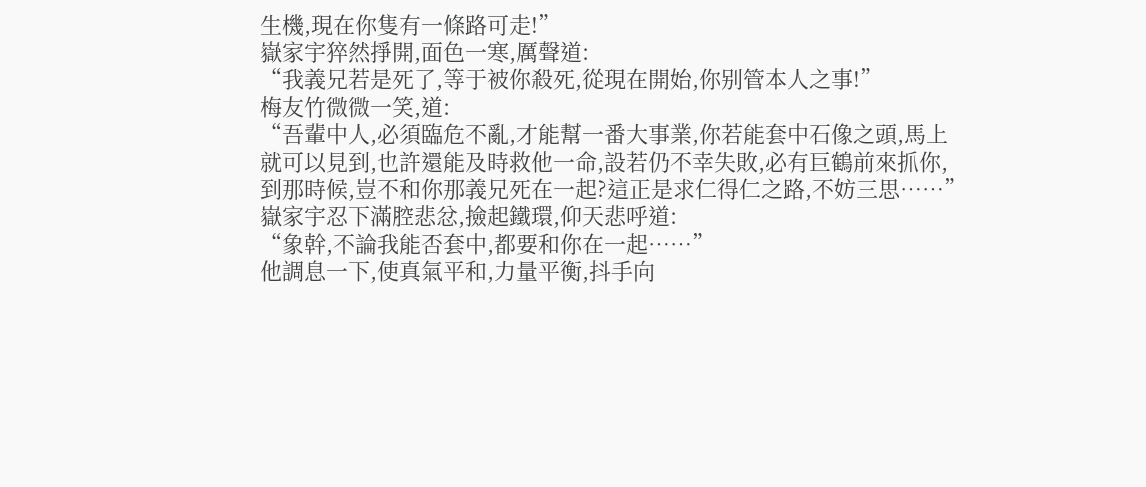生機,現在你隻有一條路可走!”
嶽家宇猝然掙開,面色一寒,厲聲道:
“我義兄若是死了,等于被你殺死,從現在開始,你别管本人之事!”
梅友竹微微一笑,道:
“吾輩中人,必須臨危不亂,才能幫一番大事業,你若能套中石像之頭,馬上就可以見到,也許還能及時救他一命,設若仍不幸失敗,必有巨鶴前來抓你,到那時候,豈不和你那義兄死在一起?這正是求仁得仁之路,不妨三思……”
嶽家宇忍下滿腔悲忿,撿起鐵環,仰天悲呼道:
“象幹,不論我能否套中,都要和你在一起……”
他調息一下,使真氣平和,力量平衡,抖手向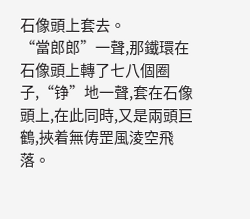石像頭上套去。
“當郎郎”一聲,那鐵環在石像頭上轉了七八個圈子,“铮”地一聲,套在石像頭上,在此同時,又是兩頭巨鶴,挾着無俦罡風淩空飛落。